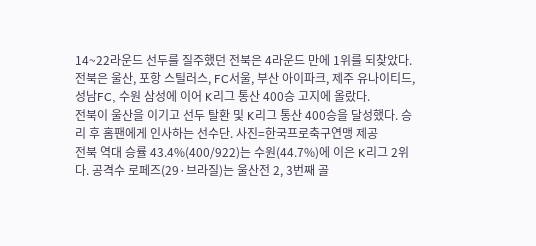14~22라운드 선두를 질주했던 전북은 4라운드 만에 1위를 되찾았다. 전북은 울산, 포항 스틸러스, FC서울, 부산 아이파크, 제주 유나이티드, 성남FC, 수원 삼성에 이어 K리그 통산 400승 고지에 올랐다.
전북이 울산을 이기고 선두 탈환 및 K리그 통산 400승을 달성했다. 승리 후 홈팬에게 인사하는 선수단. 사진=한국프로축구연맹 제공
전북 역대 승률 43.4%(400/922)는 수원(44.7%)에 이은 K리그 2위다. 공격수 로페즈(29·브라질)는 울산전 2, 3번째 골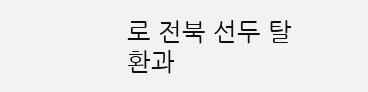로 전북 선두 탈환과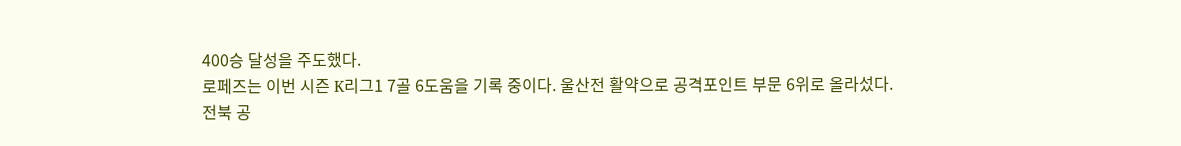400승 달성을 주도했다.
로페즈는 이번 시즌 K리그1 7골 6도움을 기록 중이다. 울산전 활약으로 공격포인트 부문 6위로 올라섰다.
전북 공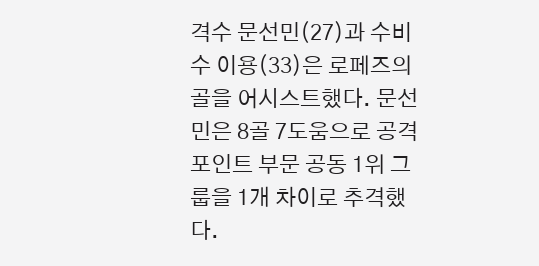격수 문선민(27)과 수비수 이용(33)은 로페즈의 골을 어시스트했다. 문선민은 8골 7도움으로 공격포인트 부문 공동 1위 그룹을 1개 차이로 추격했다.